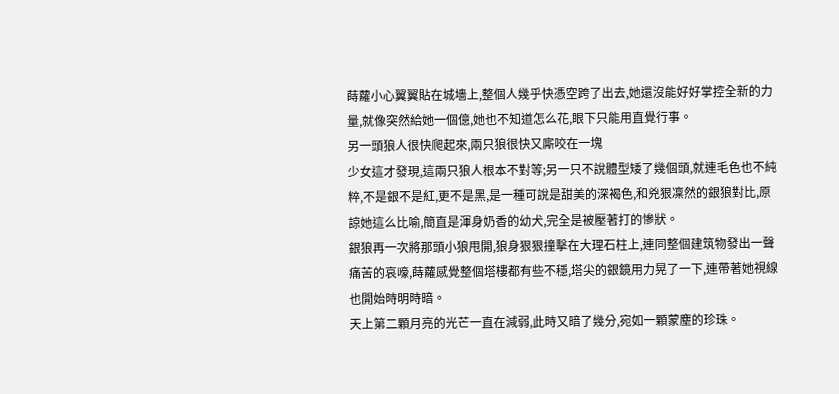蒔蘿小心翼翼貼在城墻上,整個人幾乎快憑空跨了出去,她還沒能好好掌控全新的力量,就像突然給她一個億,她也不知道怎么花,眼下只能用直覺行事。
另一頭狼人很快爬起來,兩只狼很快又廝咬在一塊
少女這才發現,這兩只狼人根本不對等;另一只不說體型矮了幾個頭,就連毛色也不純粹,不是銀不是紅,更不是黑,是一種可說是甜美的深褐色,和兇狠凜然的銀狼對比,原諒她這么比喻,簡直是渾身奶香的幼犬,完全是被壓著打的慘狀。
銀狼再一次將那頭小狼甩開,狼身狠狠撞擊在大理石柱上,連同整個建筑物發出一聲痛苦的哀嚎,蒔蘿感覺整個塔樓都有些不穩,塔尖的銀鏡用力晃了一下,連帶著她視線也開始時明時暗。
天上第二顆月亮的光芒一直在減弱,此時又暗了幾分,宛如一顆蒙塵的珍珠。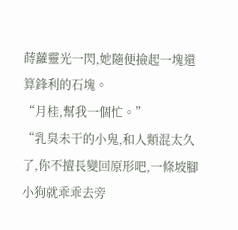蒔蘿靈光一閃,她隨便撿起一塊還算鋒利的石塊。
“月桂,幫我一個忙。”
“乳臭未干的小鬼,和人類混太久了,你不擅長變回原形吧,一條坡腳小狗就乖乖去旁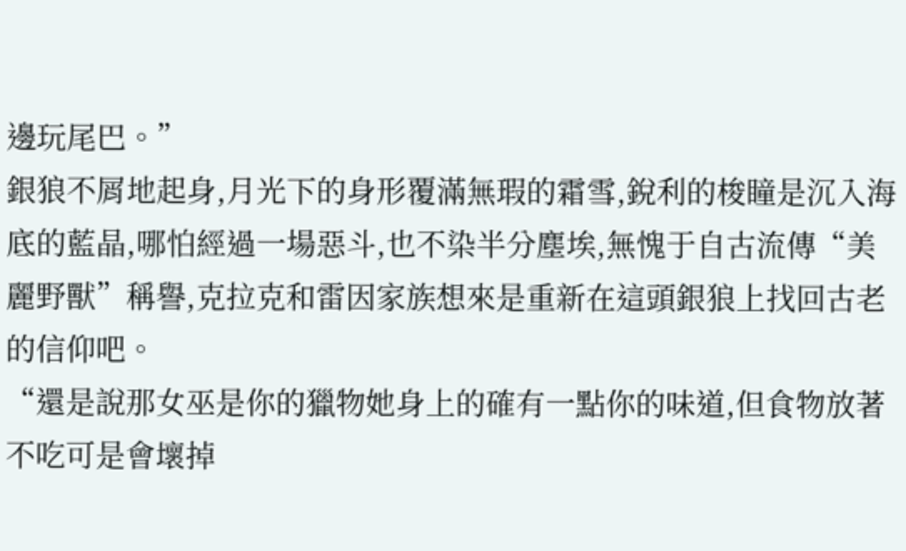邊玩尾巴。”
銀狼不屑地起身,月光下的身形覆滿無瑕的霜雪,銳利的梭瞳是沉入海底的藍晶,哪怕經過一場惡斗,也不染半分塵埃,無愧于自古流傳“美麗野獸”稱譽,克拉克和雷因家族想來是重新在這頭銀狼上找回古老的信仰吧。
“還是說那女巫是你的獵物她身上的確有一點你的味道,但食物放著不吃可是會壞掉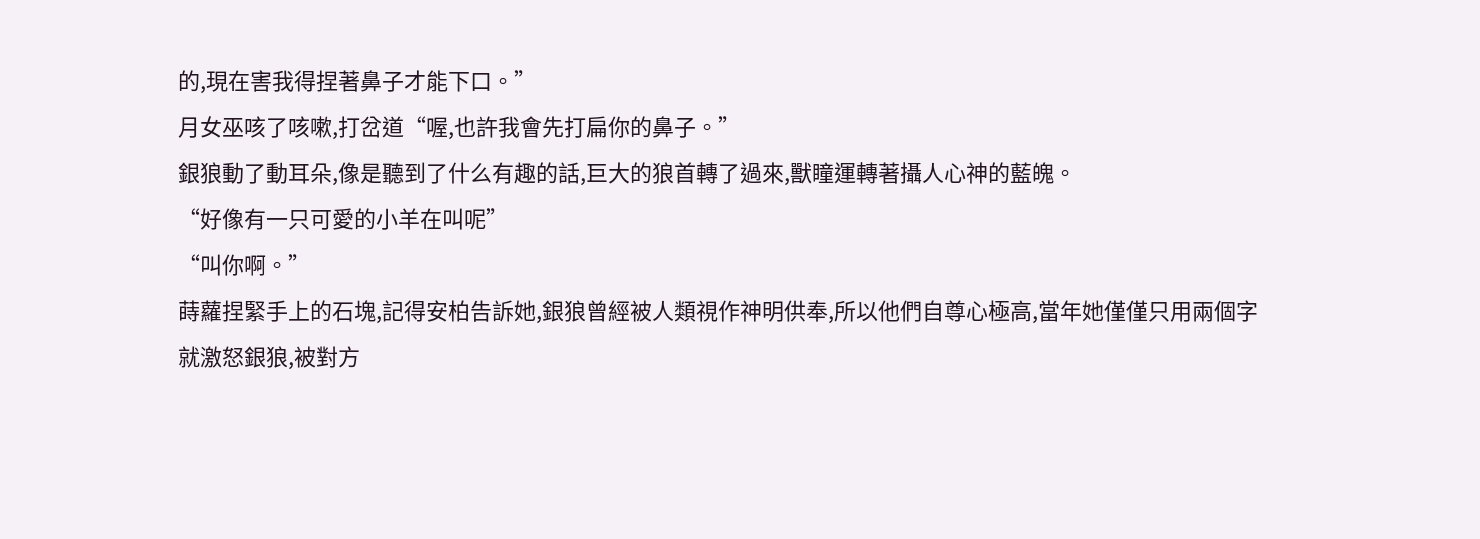的,現在害我得捏著鼻子才能下口。”
月女巫咳了咳嗽,打岔道“喔,也許我會先打扁你的鼻子。”
銀狼動了動耳朵,像是聽到了什么有趣的話,巨大的狼首轉了過來,獸瞳運轉著攝人心神的藍魄。
“好像有一只可愛的小羊在叫呢”
“叫你啊。”
蒔蘿捏緊手上的石塊,記得安柏告訴她,銀狼曾經被人類視作神明供奉,所以他們自尊心極高,當年她僅僅只用兩個字就激怒銀狼,被對方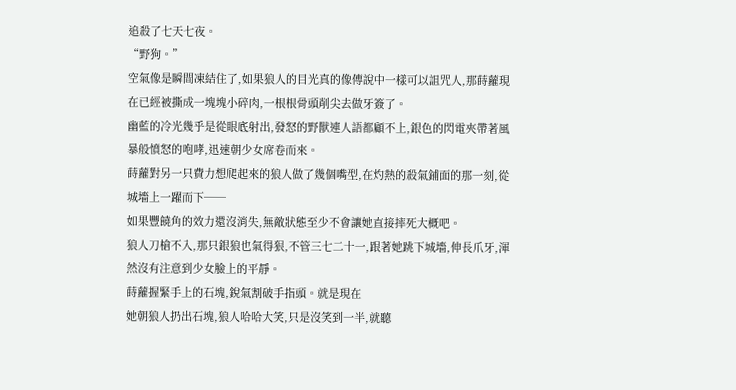追殺了七天七夜。
“野狗。”
空氣像是瞬間凍結住了,如果狼人的目光真的像傳說中一樣可以詛咒人,那蒔蘿現在已經被撕成一塊塊小碎肉,一根根骨頭削尖去做牙簽了。
幽藍的冷光幾乎是從眼底射出,發怒的野獸連人語都顧不上,銀色的閃電夾帶著風暴般憤怒的咆哮,迅速朝少女席卷而來。
蒔蘿對另一只費力想爬起來的狼人做了幾個嘴型,在灼熱的殺氣鋪面的那一刻,從城墻上一躍而下──
如果豐饒角的效力還沒消失,無敵狀態至少不會讓她直接摔死大概吧。
狼人刀槍不入,那只銀狼也氣得狠,不管三七二十一,跟著她跳下城墻,伸長爪牙,渾然沒有注意到少女臉上的平靜。
蒔蘿握緊手上的石塊,銳氣割破手指頭。就是現在
她朝狼人扔出石塊,狼人哈哈大笑,只是沒笑到一半,就聽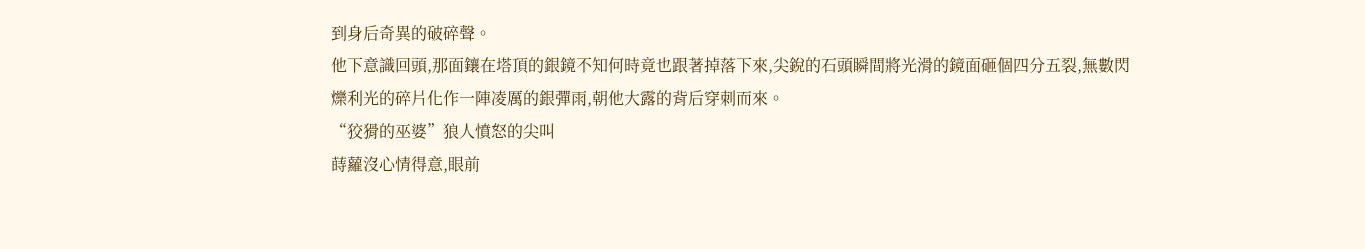到身后奇異的破碎聲。
他下意識回頭,那面鑲在塔頂的銀鏡不知何時竟也跟著掉落下來,尖銳的石頭瞬間將光滑的鏡面砸個四分五裂,無數閃爍利光的碎片化作一陣凌厲的銀彈雨,朝他大露的背后穿刺而來。
“狡猾的巫婆”狼人憤怒的尖叫
蒔蘿沒心情得意,眼前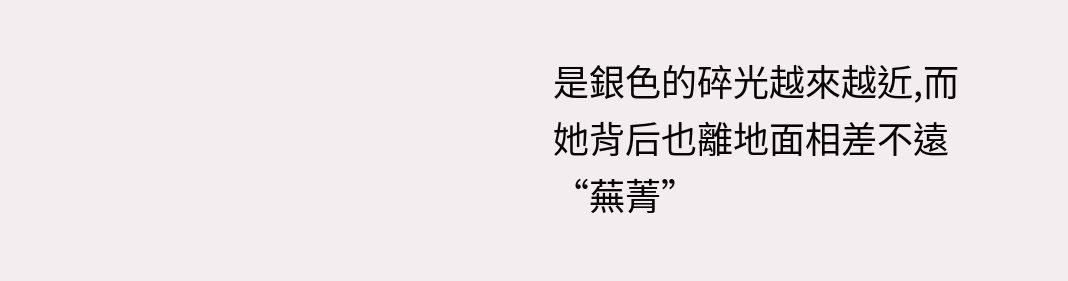是銀色的碎光越來越近,而她背后也離地面相差不遠
“蕪菁”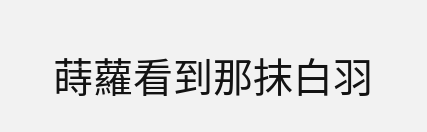蒔蘿看到那抹白羽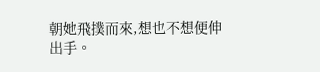朝她飛撲而來,想也不想便伸出手。